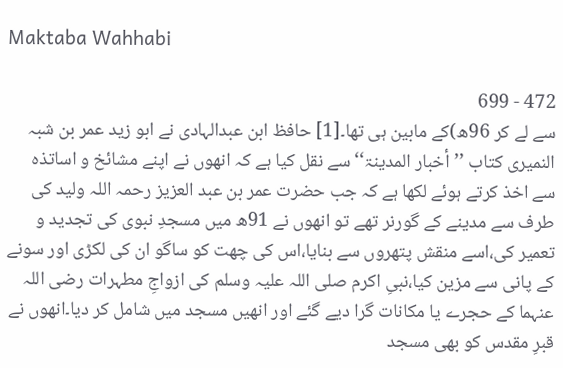Maktaba Wahhabi

472 - 699
سے لے کر 96ھ)کے مابین ہی تھا۔[1] حافظ ابن عبدالہادی نے ابو زید عمر بن شبہ النمیری کتاب ’’أخبار المدینۃ‘‘ سے نقل کیا ہے کہ انھوں نے اپنے مشائخ و اساتذہ سے اخذ کرتے ہوئے لکھا ہے کہ جب حضرت عمر بن عبد العزیز رحمہ اللہ ولید کی طرف سے مدینے کے گورنر تھے تو انھوں نے 91ھ میں مسجدِ نبوی کی تجدید و تعمیر کی،اسے منقش پتھروں سے بنایا،اس کی چھت کو ساگو ان کی لکڑی اور سونے کے پانی سے مزین کیا،نبیِ اکرم صلی اللہ علیہ وسلم کی ازواجِ مطہرات رضی اللہ عنہما کے حجرے یا مکانات گرا دیے گئے اور انھیں مسجد میں شامل کر دیا۔انھوں نے قبرِ مقدس کو بھی مسجد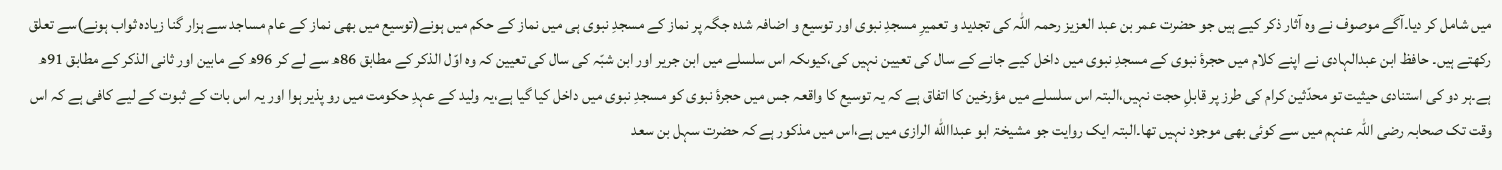میں شامل کر دیا۔آگے موصوف نے وہ آثار ذکر کیے ہیں جو حضرت عمر بن عبد العزیز رحمہ اللہ کی تجدید و تعمیرِ مسجدِ نبوی اور توسیع و اضافہ شدہ جگہ پر نماز کے مسجدِ نبوی ہی میں نماز کے حکم میں ہونے(توسیع میں بھی نماز کے عام مساجد سے ہزار گنا زیادہ ثواب ہونے)سے تعلق رکھتے ہیں۔ حافظ ابن عبدالہادی نے اپنے کلام میں حجرۂ نبوی کے مسجدِ نبوی میں داخل کیے جانے کے سال کی تعیین نہیں کی،کیوںکہ اس سلسلے میں ابن جریر اور ابن شبّہ کی سال کی تعیین کہ وہ اوّل الذکر کے مطابق 86ھ سے لے کر 96ھ کے مابین اور ثانی الذکر کے مطابق 91ھ ہے۔ہر دو کی استنادی حیثیت تو محدّثین کرام کی طرز پر قابلِ حجت نہیں،البتہ اس سلسلے میں مؤرخین کا اتفاق ہے کہ یہ توسیع کا واقعہ جس میں حجرۂ نبوی کو مسجدِ نبوی میں داخل کیا گیا ہے،یہ ولید کے عہدِ حکومت میں رو پذیر ہوا اور یہ اس بات کے ثبوت کے لیے کافی ہے کہ اس وقت تک صحابہ رضی اللہ عنہم میں سے کوئی بھی موجود نہیں تھا۔البتہ ایک روایت جو مشیخۃ ابو عبداالله الرازی میں ہے،اس میں مذکور ہے کہ حضرت سہل بن سعد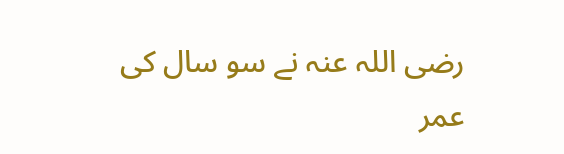رضی اللہ عنہ نے سو سال کی عمر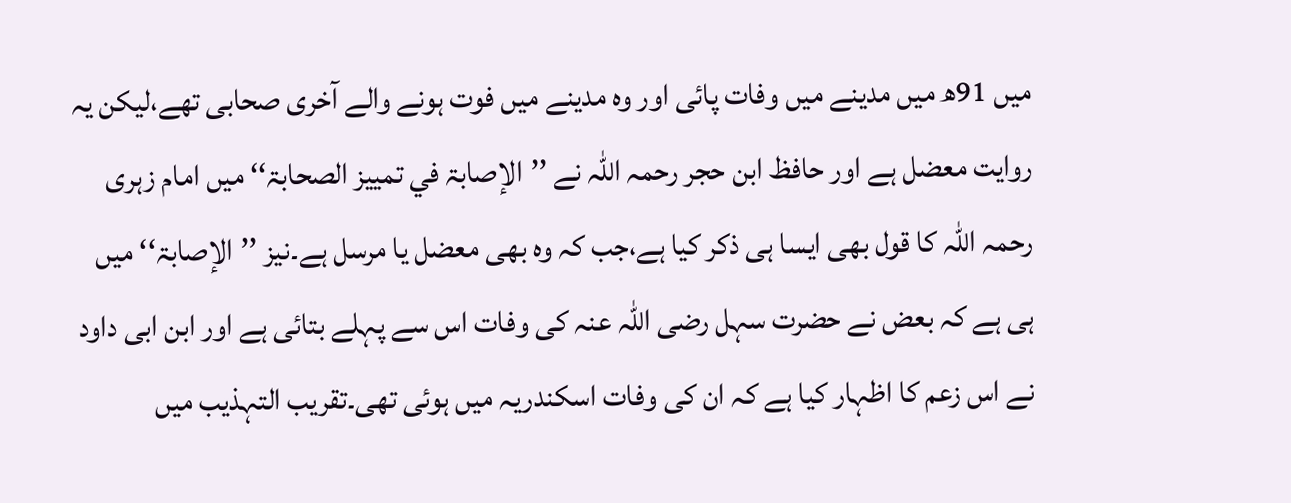میں 91ھ میں مدینے میں وفات پائی اور وہ مدینے میں فوت ہونے والے آخری صحابی تھے،لیکن یہ روایت معضل ہے اور حافظ ابن حجر رحمہ اللہ نے ’’الإصابۃ في تمییز الصحابۃ‘‘ میں امام زہری رحمہ اللہ کا قول بھی ایسا ہی ذکر کیا ہے،جب کہ وہ بھی معضل یا مرسل ہے۔نیز ’’الإصابۃ‘‘ میں ہی ہے کہ بعض نے حضرت سہل رضی اللہ عنہ کی وفات اس سے پہلے بتائی ہے اور ابن ابی داود نے اس زعم کا اظہار کیا ہے کہ ان کی وفات اسکندریہ میں ہوئی تھی۔تقریب التہذیب میں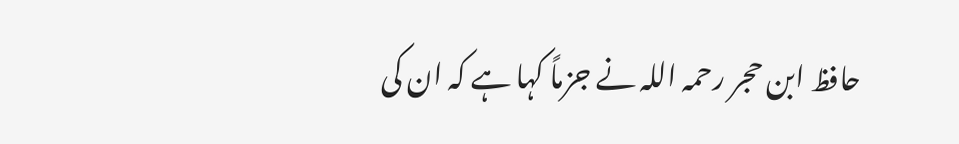حافظ ابن حجر رحمہ اللہ نے جزماً کہا ہے کہ ان کی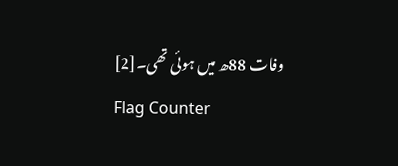وفات 88ھ میں ہوئی تھی۔[2]
Flag Counter